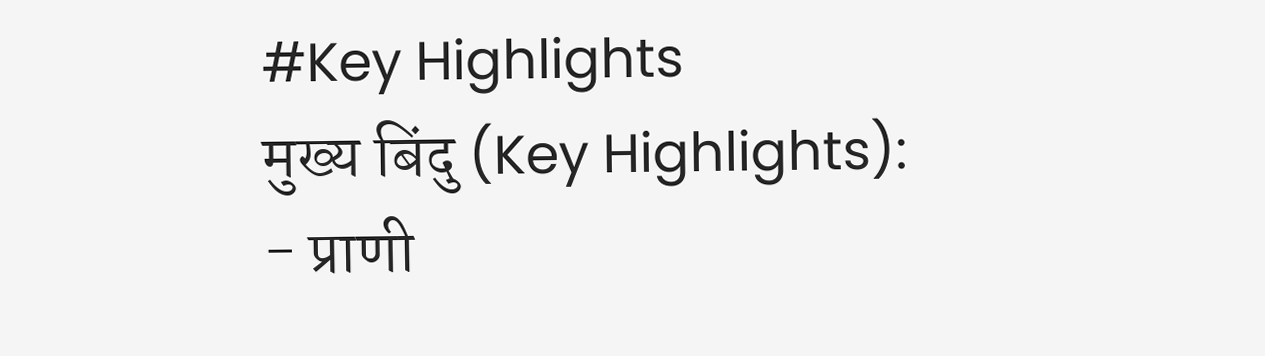#Key Highlights
मुख्य बिंदु (Key Highlights):
- प्राणी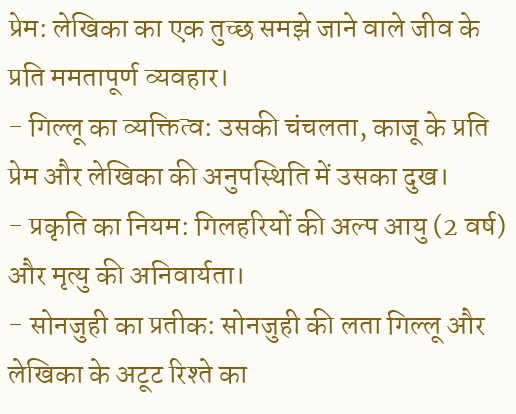प्रेम: लेखिका का एक तुच्छ समझे जाने वाले जीव के प्रति ममतापूर्ण व्यवहार।
- गिल्लू का व्यक्तित्व: उसकी चंचलता, काजू के प्रति प्रेम और लेखिका की अनुपस्थिति में उसका दुख।
- प्रकृति का नियम: गिलहरियों की अल्प आयु (2 वर्ष) और मृत्यु की अनिवार्यता।
- सोनजुही का प्रतीक: सोनजुही की लता गिल्लू और लेखिका के अटूट रिश्ते का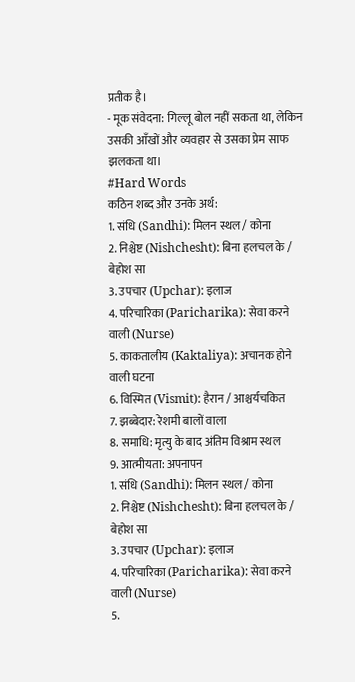प्रतीक है।
- मूक संवेदना: गिल्लू बोल नहीं सकता था, लेकिन उसकी आँखों और व्यवहार से उसका प्रेम साफ झलकता था।
#Hard Words
कठिन शब्द और उनके अर्थ:
1. संधि (Sandhi): मिलन स्थल / कोना
2. निश्चेष्ट (Nishchesht): बिना हलचल के / बेहोश सा
3. उपचार (Upchar): इलाज
4. परिचारिका (Paricharika): सेवा करने वाली (Nurse)
5. काकतालीय (Kaktaliya): अचानक होने वाली घटना
6. विस्मित (Vismit): हैरान / आश्चर्यचकित
7. झब्बेदार: रेशमी बालों वाला
8. समाधि: मृत्यु के बाद अंतिम विश्राम स्थल
9. आत्मीयता: अपनापन
1. संधि (Sandhi): मिलन स्थल / कोना
2. निश्चेष्ट (Nishchesht): बिना हलचल के / बेहोश सा
3. उपचार (Upchar): इलाज
4. परिचारिका (Paricharika): सेवा करने वाली (Nurse)
5.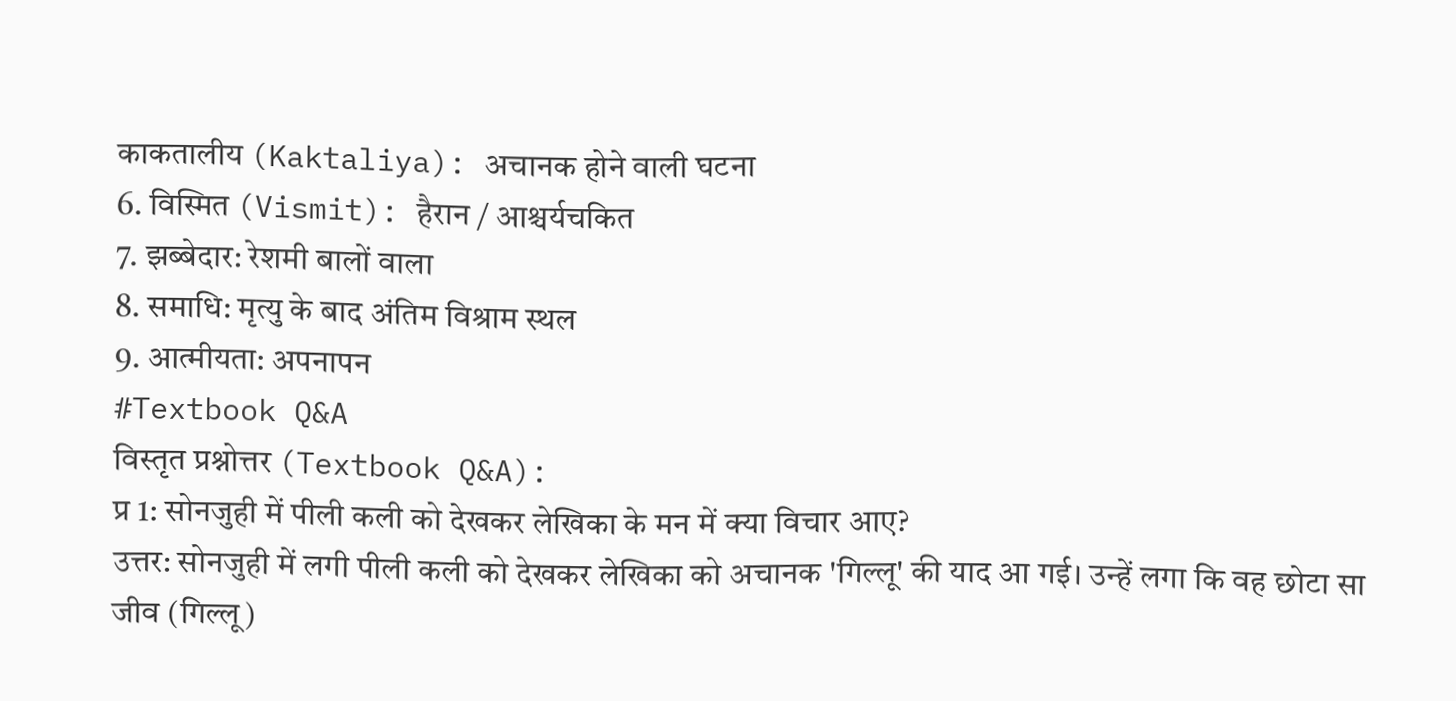काकतालीय (Kaktaliya): अचानक होने वाली घटना
6. विस्मित (Vismit): हैरान / आश्चर्यचकित
7. झब्बेदार: रेशमी बालों वाला
8. समाधि: मृत्यु के बाद अंतिम विश्राम स्थल
9. आत्मीयता: अपनापन
#Textbook Q&A
विस्तृत प्रश्नोत्तर (Textbook Q&A):
प्र 1: सोनजुही में पीली कली को देखकर लेखिका के मन में क्या विचार आए?
उत्तर: सोनजुही में लगी पीली कली को देखकर लेखिका को अचानक 'गिल्लू' की याद आ गई। उन्हें लगा कि वह छोटा सा जीव (गिल्लू)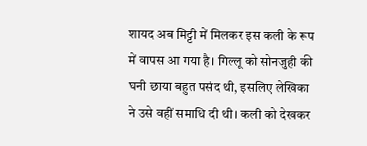शायद अब मिट्टी में मिलकर इस कली के रूप में वापस आ गया है। गिल्लू को सोनजुही की घनी छाया बहुत पसंद थी, इसलिए लेखिका ने उसे वहीं समाधि दी थी। कली को देखकर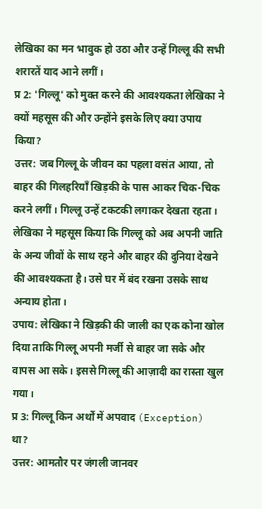लेखिका का मन भावुक हो उठा और उन्हें गिल्लू की सभी शरारतें याद आने लगीं।
प्र 2: 'गिल्लू' को मुक्त करने की आवश्यकता लेखिका ने क्यों महसूस की और उन्होंने इसके लिए क्या उपाय किया?
उत्तर: जब गिल्लू के जीवन का पहला वसंत आया, तो बाहर की गिलहरियाँ खिड़की के पास आकर चिक-चिक करने लगीं। गिल्लू उन्हें टकटकी लगाकर देखता रहता। लेखिका ने महसूस किया कि गिल्लू को अब अपनी जाति के अन्य जीवों के साथ रहने और बाहर की दुनिया देखने की आवश्यकता है। उसे घर में बंद रखना उसके साथ अन्याय होता।
उपाय: लेखिका ने खिड़की की जाली का एक कोना खोल दिया ताकि गिल्लू अपनी मर्जी से बाहर जा सके और वापस आ सके। इससे गिल्लू की आज़ादी का रास्ता खुल गया।
प्र 3: गिल्लू किन अर्थों में अपवाद (Exception) था?
उत्तर: आमतौर पर जंगली जानवर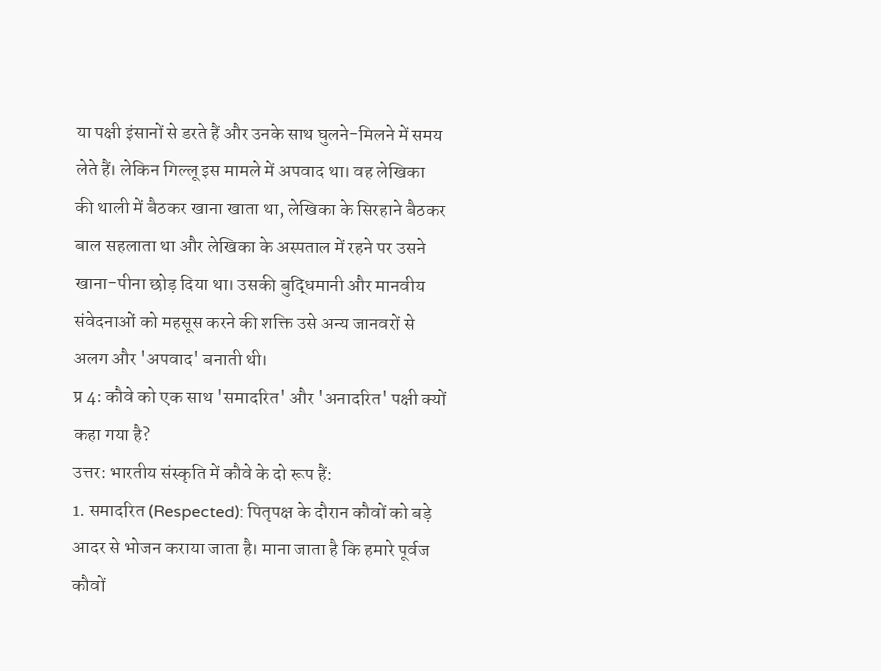या पक्षी इंसानों से डरते हैं और उनके साथ घुलने-मिलने में समय लेते हैं। लेकिन गिल्लू इस मामले में अपवाद था। वह लेखिका की थाली में बैठकर खाना खाता था, लेखिका के सिरहाने बैठकर बाल सहलाता था और लेखिका के अस्पताल में रहने पर उसने खाना-पीना छोड़ दिया था। उसकी बुद्धिमानी और मानवीय संवेदनाओं को महसूस करने की शक्ति उसे अन्य जानवरों से अलग और 'अपवाद' बनाती थी।
प्र 4: कौवे को एक साथ 'समादरित' और 'अनादरित' पक्षी क्यों कहा गया है?
उत्तर: भारतीय संस्कृति में कौवे के दो रूप हैं:
1. समादरित (Respected): पितृपक्ष के दौरान कौवों को बड़े आदर से भोजन कराया जाता है। माना जाता है कि हमारे पूर्वज कौवों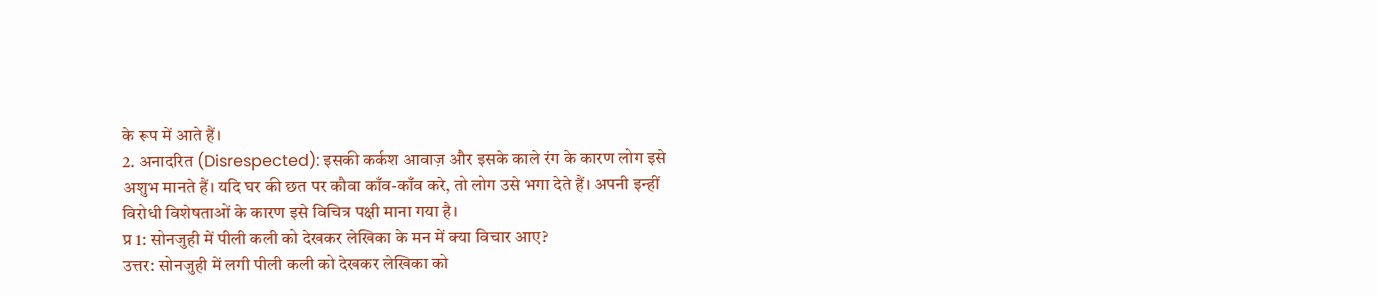के रूप में आते हैं।
2. अनादरित (Disrespected): इसकी कर्कश आवाज़ और इसके काले रंग के कारण लोग इसे अशुभ मानते हैं। यदि घर की छत पर कौवा काँव-काँव करे, तो लोग उसे भगा देते हैं। अपनी इन्हीं विरोधी विशेषताओं के कारण इसे विचित्र पक्षी माना गया है।
प्र 1: सोनजुही में पीली कली को देखकर लेखिका के मन में क्या विचार आए?
उत्तर: सोनजुही में लगी पीली कली को देखकर लेखिका को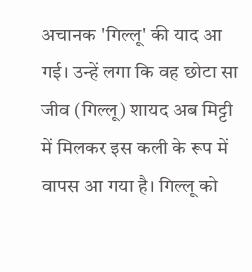अचानक 'गिल्लू' की याद आ गई। उन्हें लगा कि वह छोटा सा जीव (गिल्लू) शायद अब मिट्टी में मिलकर इस कली के रूप में वापस आ गया है। गिल्लू को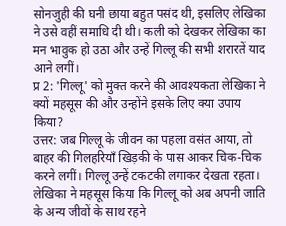सोनजुही की घनी छाया बहुत पसंद थी, इसलिए लेखिका ने उसे वहीं समाधि दी थी। कली को देखकर लेखिका का मन भावुक हो उठा और उन्हें गिल्लू की सभी शरारतें याद आने लगीं।
प्र 2: 'गिल्लू' को मुक्त करने की आवश्यकता लेखिका ने क्यों महसूस की और उन्होंने इसके लिए क्या उपाय किया?
उत्तर: जब गिल्लू के जीवन का पहला वसंत आया, तो बाहर की गिलहरियाँ खिड़की के पास आकर चिक-चिक करने लगीं। गिल्लू उन्हें टकटकी लगाकर देखता रहता। लेखिका ने महसूस किया कि गिल्लू को अब अपनी जाति के अन्य जीवों के साथ रहने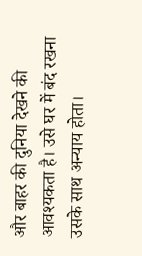और बाहर की दुनिया देखने की आवश्यकता है। उसे घर में बंद रखना उसके साथ अन्याय होता।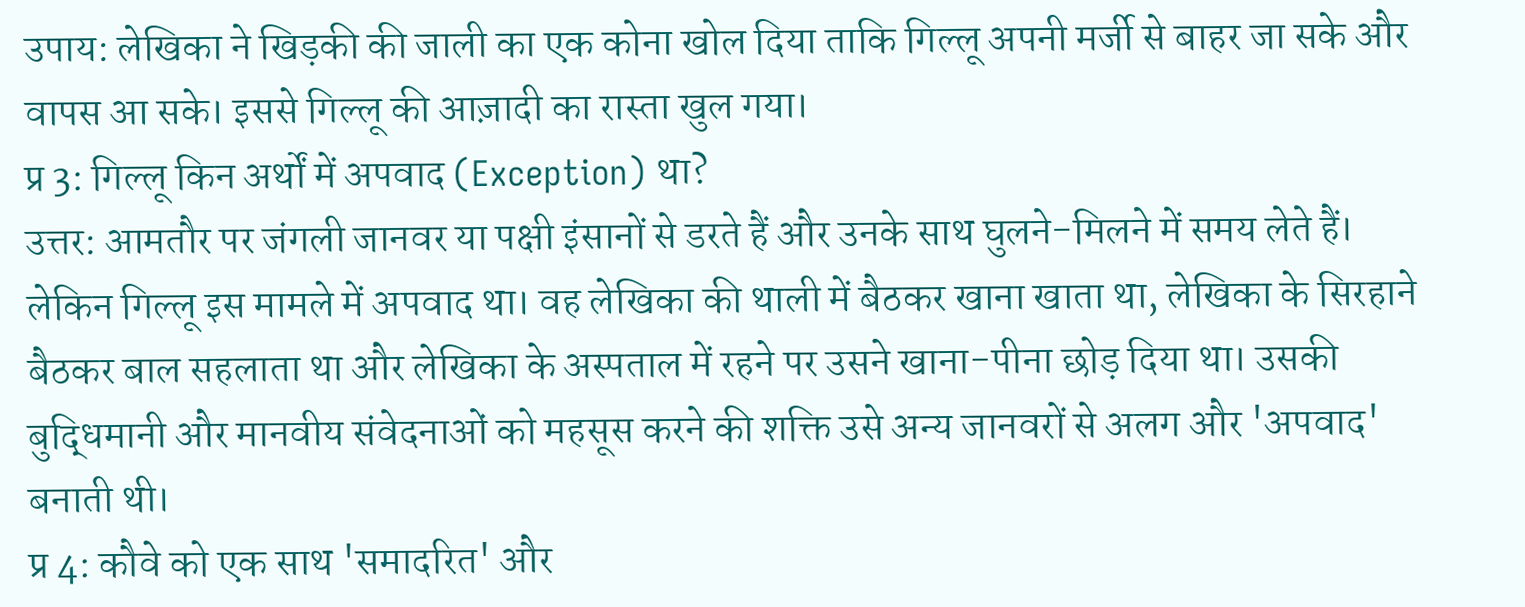उपाय: लेखिका ने खिड़की की जाली का एक कोना खोल दिया ताकि गिल्लू अपनी मर्जी से बाहर जा सके और वापस आ सके। इससे गिल्लू की आज़ादी का रास्ता खुल गया।
प्र 3: गिल्लू किन अर्थों में अपवाद (Exception) था?
उत्तर: आमतौर पर जंगली जानवर या पक्षी इंसानों से डरते हैं और उनके साथ घुलने-मिलने में समय लेते हैं। लेकिन गिल्लू इस मामले में अपवाद था। वह लेखिका की थाली में बैठकर खाना खाता था, लेखिका के सिरहाने बैठकर बाल सहलाता था और लेखिका के अस्पताल में रहने पर उसने खाना-पीना छोड़ दिया था। उसकी बुद्धिमानी और मानवीय संवेदनाओं को महसूस करने की शक्ति उसे अन्य जानवरों से अलग और 'अपवाद' बनाती थी।
प्र 4: कौवे को एक साथ 'समादरित' और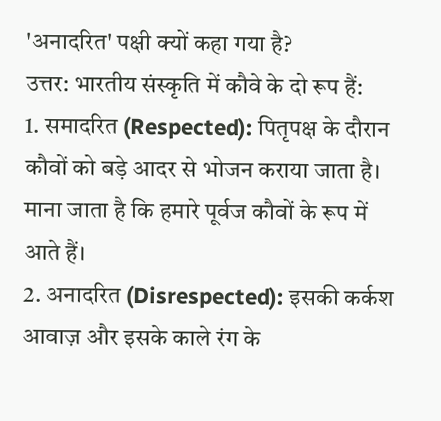'अनादरित' पक्षी क्यों कहा गया है?
उत्तर: भारतीय संस्कृति में कौवे के दो रूप हैं:
1. समादरित (Respected): पितृपक्ष के दौरान कौवों को बड़े आदर से भोजन कराया जाता है। माना जाता है कि हमारे पूर्वज कौवों के रूप में आते हैं।
2. अनादरित (Disrespected): इसकी कर्कश आवाज़ और इसके काले रंग के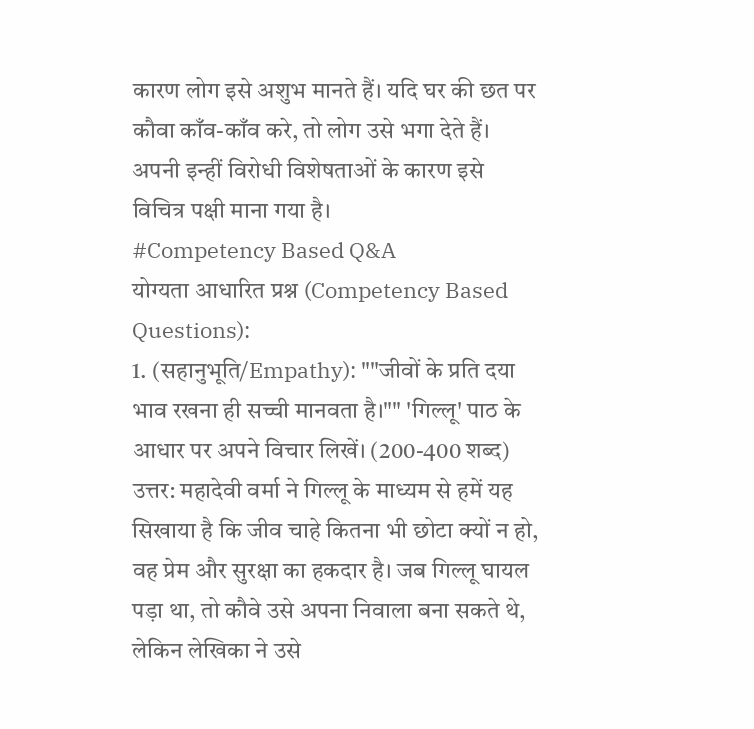कारण लोग इसे अशुभ मानते हैं। यदि घर की छत पर कौवा काँव-काँव करे, तो लोग उसे भगा देते हैं। अपनी इन्हीं विरोधी विशेषताओं के कारण इसे विचित्र पक्षी माना गया है।
#Competency Based Q&A
योग्यता आधारित प्रश्न (Competency Based Questions):
1. (सहानुभूति/Empathy): ""जीवों के प्रति दया भाव रखना ही सच्ची मानवता है।"" 'गिल्लू' पाठ के आधार पर अपने विचार लिखें। (200-400 शब्द)
उत्तर: महादेवी वर्मा ने गिल्लू के माध्यम से हमें यह सिखाया है कि जीव चाहे कितना भी छोटा क्यों न हो, वह प्रेम और सुरक्षा का हकदार है। जब गिल्लू घायल पड़ा था, तो कौवे उसे अपना निवाला बना सकते थे, लेकिन लेखिका ने उसे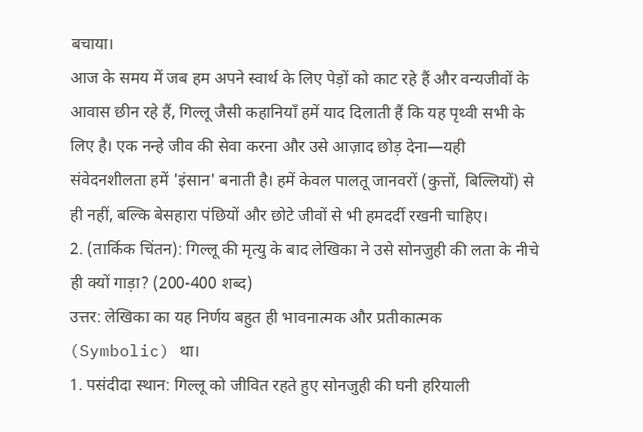बचाया।
आज के समय में जब हम अपने स्वार्थ के लिए पेड़ों को काट रहे हैं और वन्यजीवों के आवास छीन रहे हैं, गिल्लू जैसी कहानियाँ हमें याद दिलाती हैं कि यह पृथ्वी सभी के लिए है। एक नन्हे जीव की सेवा करना और उसे आज़ाद छोड़ देना—यही संवेदनशीलता हमें 'इंसान' बनाती है। हमें केवल पालतू जानवरों (कुत्तों, बिल्लियों) से ही नहीं, बल्कि बेसहारा पंछियों और छोटे जीवों से भी हमदर्दी रखनी चाहिए।
2. (तार्किक चिंतन): गिल्लू की मृत्यु के बाद लेखिका ने उसे सोनजुही की लता के नीचे ही क्यों गाड़ा? (200-400 शब्द)
उत्तर: लेखिका का यह निर्णय बहुत ही भावनात्मक और प्रतीकात्मक (Symbolic) था।
1. पसंदीदा स्थान: गिल्लू को जीवित रहते हुए सोनजुही की घनी हरियाली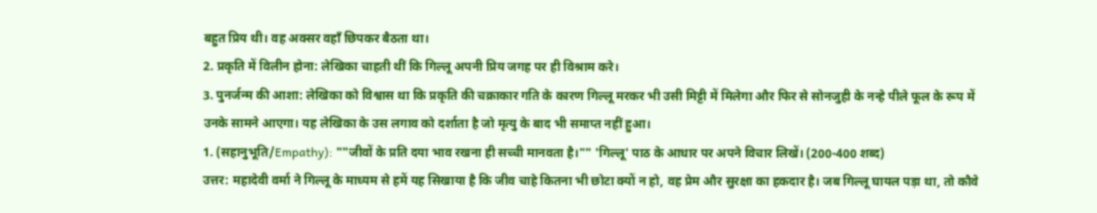बहुत प्रिय थी। वह अक्सर वहाँ छिपकर बैठता था।
2. प्रकृति में विलीन होना: लेखिका चाहती थीं कि गिल्लू अपनी प्रिय जगह पर ही विश्राम करे।
3. पुनर्जन्म की आशा: लेखिका को विश्वास था कि प्रकृति की चक्राकार गति के कारण गिल्लू मरकर भी उसी मिट्टी में मिलेगा और फिर से सोनजुही के नन्हे पीले फूल के रूप में उनके सामने आएगा। यह लेखिका के उस लगाव को दर्शाता है जो मृत्यु के बाद भी समाप्त नहीं हुआ।
1. (सहानुभूति/Empathy): ""जीवों के प्रति दया भाव रखना ही सच्ची मानवता है।"" 'गिल्लू' पाठ के आधार पर अपने विचार लिखें। (200-400 शब्द)
उत्तर: महादेवी वर्मा ने गिल्लू के माध्यम से हमें यह सिखाया है कि जीव चाहे कितना भी छोटा क्यों न हो, वह प्रेम और सुरक्षा का हकदार है। जब गिल्लू घायल पड़ा था, तो कौवे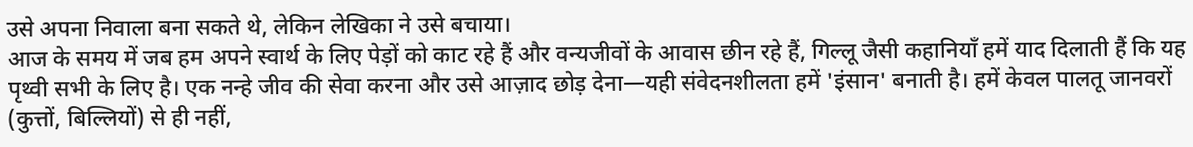उसे अपना निवाला बना सकते थे, लेकिन लेखिका ने उसे बचाया।
आज के समय में जब हम अपने स्वार्थ के लिए पेड़ों को काट रहे हैं और वन्यजीवों के आवास छीन रहे हैं, गिल्लू जैसी कहानियाँ हमें याद दिलाती हैं कि यह पृथ्वी सभी के लिए है। एक नन्हे जीव की सेवा करना और उसे आज़ाद छोड़ देना—यही संवेदनशीलता हमें 'इंसान' बनाती है। हमें केवल पालतू जानवरों (कुत्तों, बिल्लियों) से ही नहीं,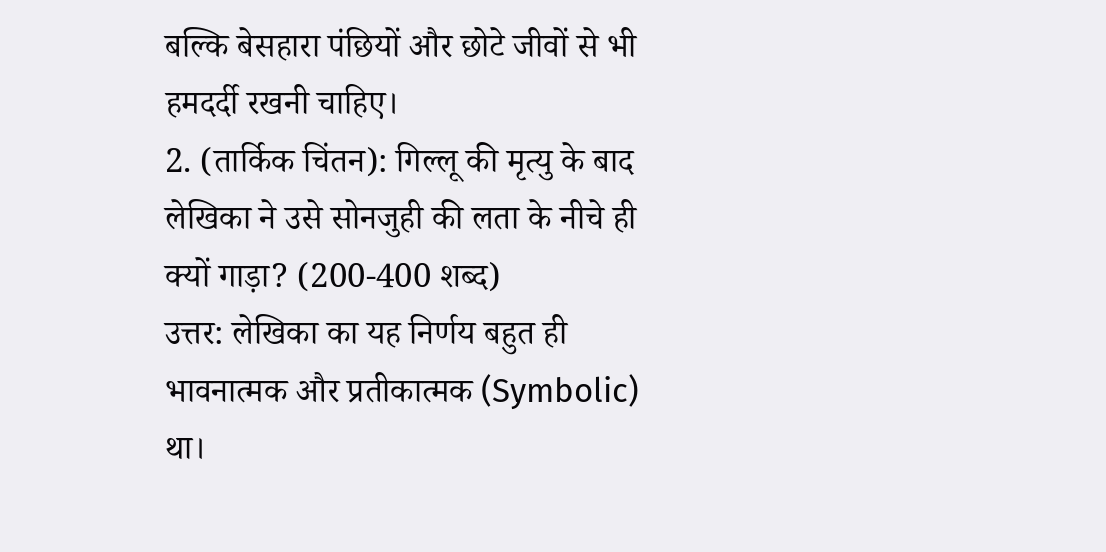बल्कि बेसहारा पंछियों और छोटे जीवों से भी हमदर्दी रखनी चाहिए।
2. (तार्किक चिंतन): गिल्लू की मृत्यु के बाद लेखिका ने उसे सोनजुही की लता के नीचे ही क्यों गाड़ा? (200-400 शब्द)
उत्तर: लेखिका का यह निर्णय बहुत ही भावनात्मक और प्रतीकात्मक (Symbolic) था।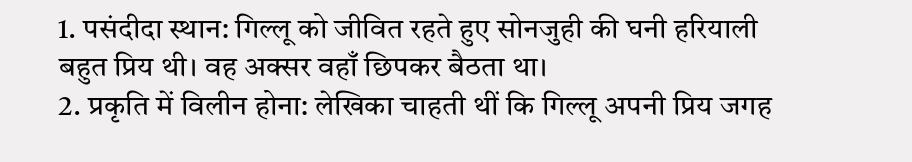1. पसंदीदा स्थान: गिल्लू को जीवित रहते हुए सोनजुही की घनी हरियाली बहुत प्रिय थी। वह अक्सर वहाँ छिपकर बैठता था।
2. प्रकृति में विलीन होना: लेखिका चाहती थीं कि गिल्लू अपनी प्रिय जगह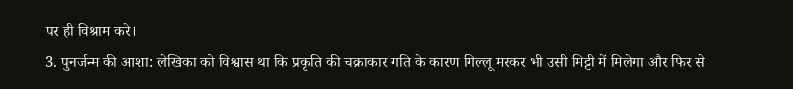पर ही विश्राम करे।
3. पुनर्जन्म की आशा: लेखिका को विश्वास था कि प्रकृति की चक्राकार गति के कारण गिल्लू मरकर भी उसी मिट्टी में मिलेगा और फिर से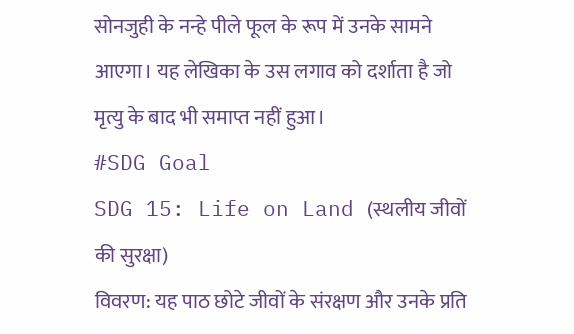सोनजुही के नन्हे पीले फूल के रूप में उनके सामने आएगा। यह लेखिका के उस लगाव को दर्शाता है जो मृत्यु के बाद भी समाप्त नहीं हुआ।
#SDG Goal
SDG 15: Life on Land (स्थलीय जीवों की सुरक्षा)
विवरण: यह पाठ छोटे जीवों के संरक्षण और उनके प्रति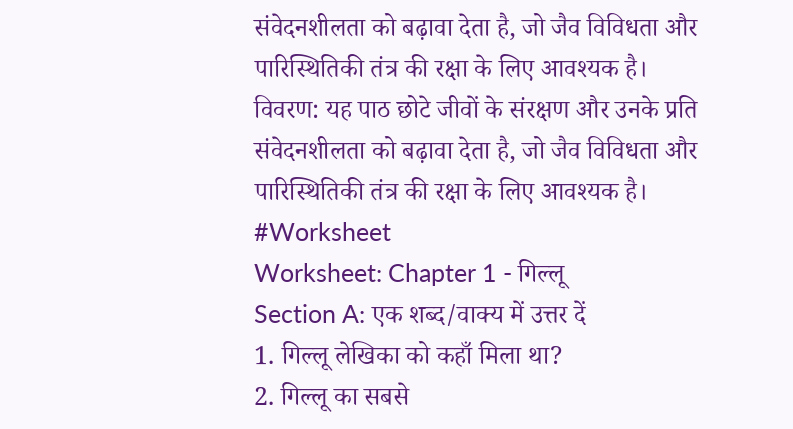संवेदनशीलता को बढ़ावा देता है, जो जैव विविधता और पारिस्थितिकी तंत्र की रक्षा के लिए आवश्यक है।
विवरण: यह पाठ छोटे जीवों के संरक्षण और उनके प्रति संवेदनशीलता को बढ़ावा देता है, जो जैव विविधता और पारिस्थितिकी तंत्र की रक्षा के लिए आवश्यक है।
#Worksheet
Worksheet: Chapter 1 - गिल्लू
Section A: एक शब्द/वाक्य में उत्तर दें
1. गिल्लू लेखिका को कहाँ मिला था?
2. गिल्लू का सबसे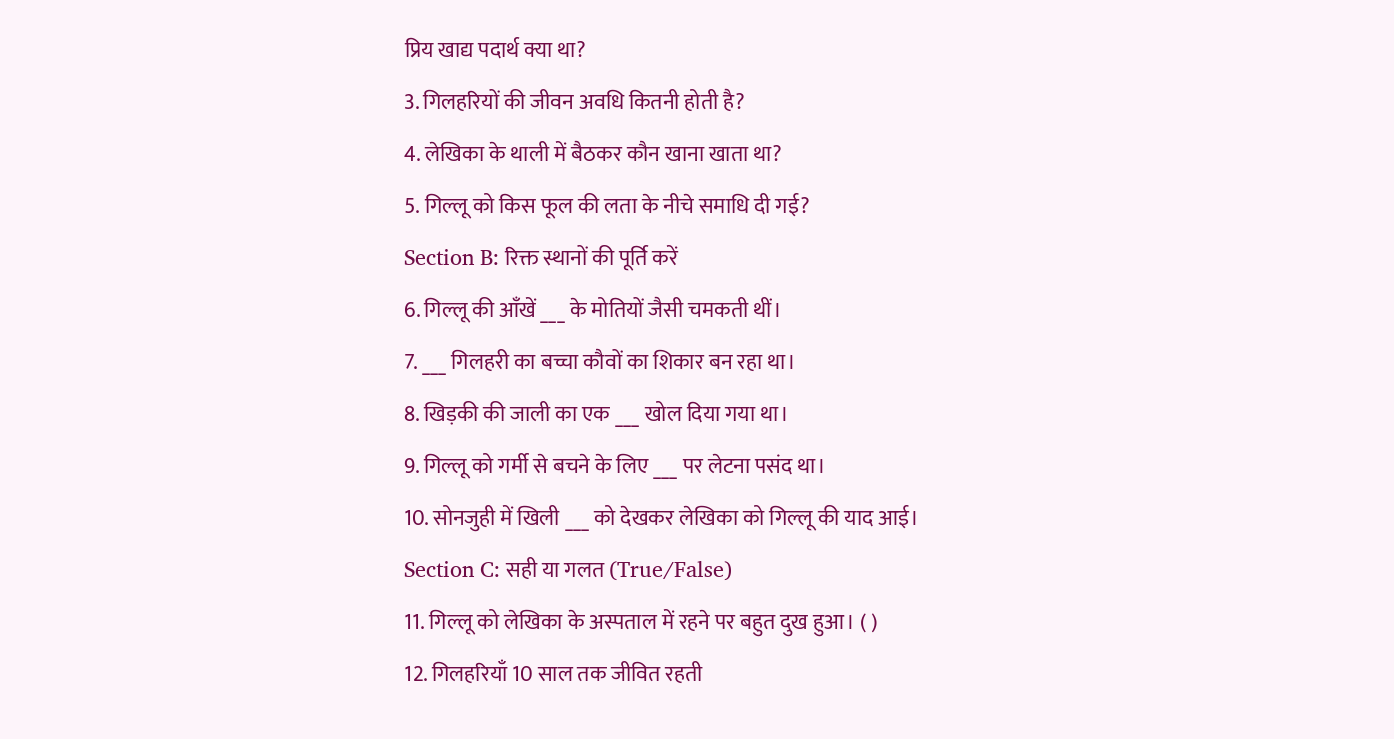प्रिय खाद्य पदार्थ क्या था?
3. गिलहरियों की जीवन अवधि कितनी होती है?
4. लेखिका के थाली में बैठकर कौन खाना खाता था?
5. गिल्लू को किस फूल की लता के नीचे समाधि दी गई?
Section B: रिक्त स्थानों की पूर्ति करें
6. गिल्लू की आँखें ___ के मोतियों जैसी चमकती थीं।
7. ___ गिलहरी का बच्चा कौवों का शिकार बन रहा था।
8. खिड़की की जाली का एक ___ खोल दिया गया था।
9. गिल्लू को गर्मी से बचने के लिए ___ पर लेटना पसंद था।
10. सोनजुही में खिली ___ को देखकर लेखिका को गिल्लू की याद आई।
Section C: सही या गलत (True/False)
11. गिल्लू को लेखिका के अस्पताल में रहने पर बहुत दुख हुआ। ( )
12. गिलहरियाँ 10 साल तक जीवित रहती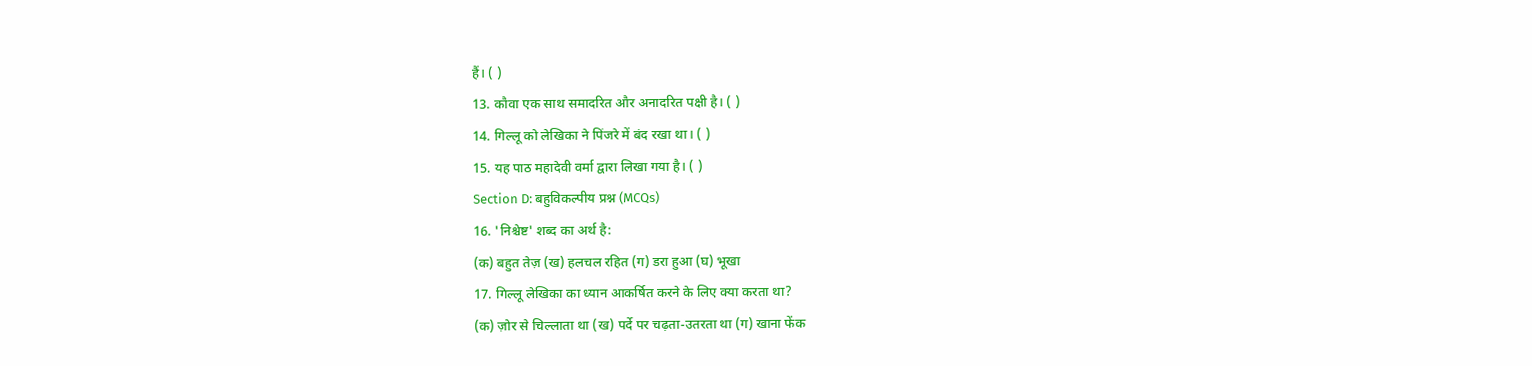हैं। ( )
13. कौवा एक साथ समादरित और अनादरित पक्षी है। ( )
14. गिल्लू को लेखिका ने पिंजरे में बंद रखा था। ( )
15. यह पाठ महादेवी वर्मा द्वारा लिखा गया है। ( )
Section D: बहुविकल्पीय प्रश्न (MCQs)
16. 'निश्चेष्ट' शब्द का अर्थ है:
(क) बहुत तेज़ (ख) हलचल रहित (ग) डरा हुआ (घ) भूखा
17. गिल्लू लेखिका का ध्यान आकर्षित करने के लिए क्या करता था?
(क) ज़ोर से चिल्लाता था (ख) पर्दे पर चढ़ता-उतरता था (ग) खाना फेंक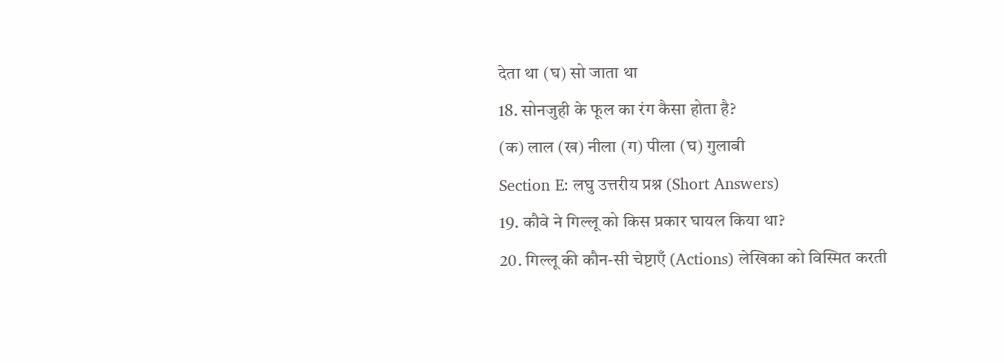देता था (घ) सो जाता था
18. सोनजुही के फूल का रंग कैसा होता है?
(क) लाल (ख) नीला (ग) पीला (घ) गुलाबी
Section E: लघु उत्तरीय प्रश्न (Short Answers)
19. कौवे ने गिल्लू को किस प्रकार घायल किया था?
20. गिल्लू की कौन-सी चेष्टाएँ (Actions) लेखिका को विस्मित करती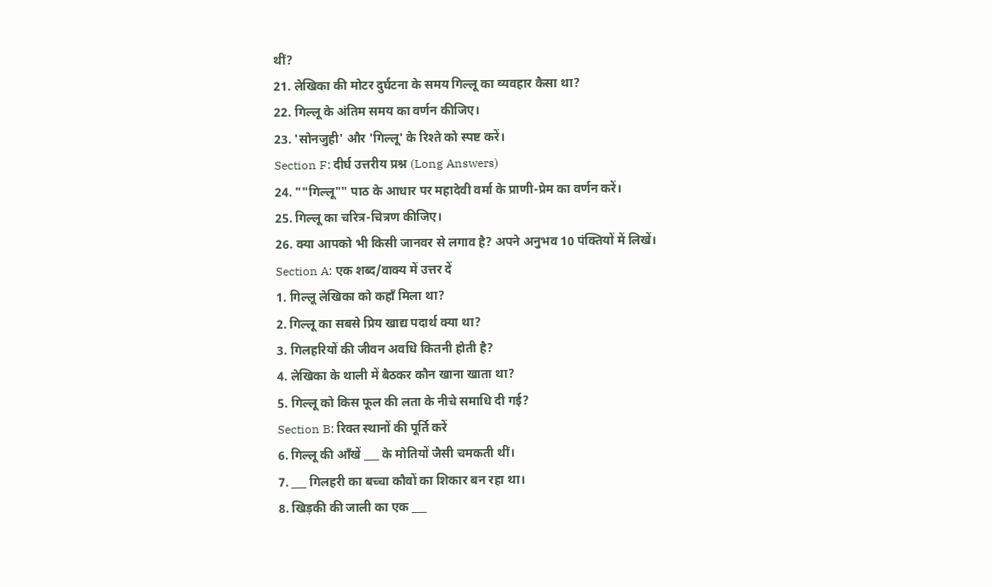थीं?
21. लेखिका की मोटर दुर्घटना के समय गिल्लू का व्यवहार कैसा था?
22. गिल्लू के अंतिम समय का वर्णन कीजिए।
23. 'सोनजुही' और 'गिल्लू' के रिश्ते को स्पष्ट करें।
Section F: दीर्घ उत्तरीय प्रश्न (Long Answers)
24. ""गिल्लू"" पाठ के आधार पर महादेवी वर्मा के प्राणी-प्रेम का वर्णन करें।
25. गिल्लू का चरित्र-चित्रण कीजिए।
26. क्या आपको भी किसी जानवर से लगाव है? अपने अनुभव 10 पंक्तियों में लिखें।
Section A: एक शब्द/वाक्य में उत्तर दें
1. गिल्लू लेखिका को कहाँ मिला था?
2. गिल्लू का सबसे प्रिय खाद्य पदार्थ क्या था?
3. गिलहरियों की जीवन अवधि कितनी होती है?
4. लेखिका के थाली में बैठकर कौन खाना खाता था?
5. गिल्लू को किस फूल की लता के नीचे समाधि दी गई?
Section B: रिक्त स्थानों की पूर्ति करें
6. गिल्लू की आँखें ___ के मोतियों जैसी चमकती थीं।
7. ___ गिलहरी का बच्चा कौवों का शिकार बन रहा था।
8. खिड़की की जाली का एक ___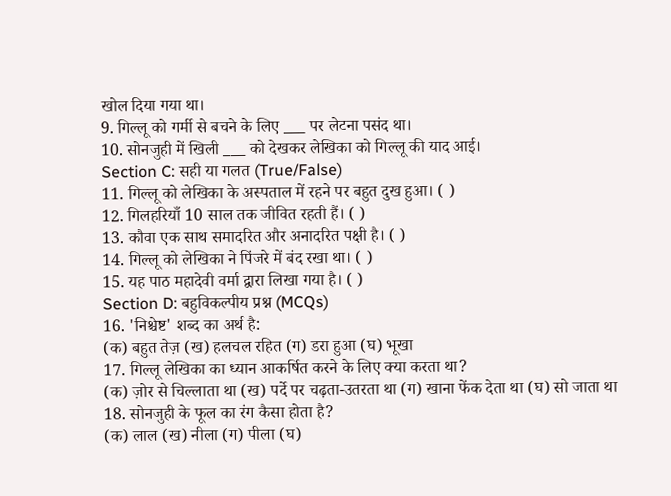खोल दिया गया था।
9. गिल्लू को गर्मी से बचने के लिए ___ पर लेटना पसंद था।
10. सोनजुही में खिली ___ को देखकर लेखिका को गिल्लू की याद आई।
Section C: सही या गलत (True/False)
11. गिल्लू को लेखिका के अस्पताल में रहने पर बहुत दुख हुआ। ( )
12. गिलहरियाँ 10 साल तक जीवित रहती हैं। ( )
13. कौवा एक साथ समादरित और अनादरित पक्षी है। ( )
14. गिल्लू को लेखिका ने पिंजरे में बंद रखा था। ( )
15. यह पाठ महादेवी वर्मा द्वारा लिखा गया है। ( )
Section D: बहुविकल्पीय प्रश्न (MCQs)
16. 'निश्चेष्ट' शब्द का अर्थ है:
(क) बहुत तेज़ (ख) हलचल रहित (ग) डरा हुआ (घ) भूखा
17. गिल्लू लेखिका का ध्यान आकर्षित करने के लिए क्या करता था?
(क) ज़ोर से चिल्लाता था (ख) पर्दे पर चढ़ता-उतरता था (ग) खाना फेंक देता था (घ) सो जाता था
18. सोनजुही के फूल का रंग कैसा होता है?
(क) लाल (ख) नीला (ग) पीला (घ)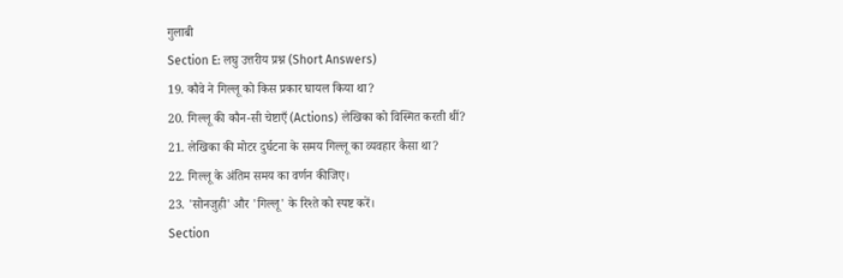गुलाबी
Section E: लघु उत्तरीय प्रश्न (Short Answers)
19. कौवे ने गिल्लू को किस प्रकार घायल किया था?
20. गिल्लू की कौन-सी चेष्टाएँ (Actions) लेखिका को विस्मित करती थीं?
21. लेखिका की मोटर दुर्घटना के समय गिल्लू का व्यवहार कैसा था?
22. गिल्लू के अंतिम समय का वर्णन कीजिए।
23. 'सोनजुही' और 'गिल्लू' के रिश्ते को स्पष्ट करें।
Section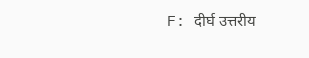F: दीर्घ उत्तरीय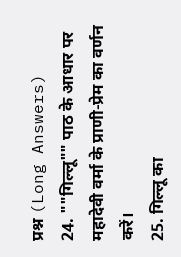प्रश्न (Long Answers)
24. ""गिल्लू"" पाठ के आधार पर महादेवी वर्मा के प्राणी-प्रेम का वर्णन करें।
25. गिल्लू का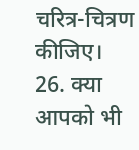चरित्र-चित्रण कीजिए।
26. क्या आपको भी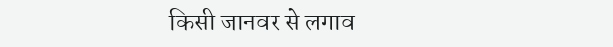किसी जानवर से लगाव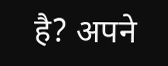है? अपने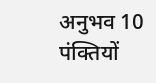अनुभव 10 पंक्तियों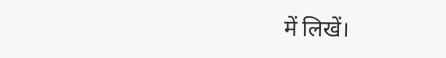में लिखें।